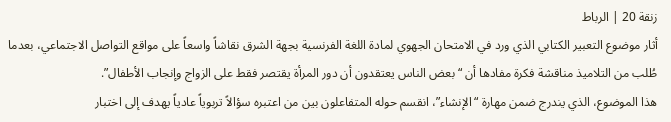زنقة 20 | الرباط
أثار موضوع التعبير الكتابي الذي ورد في الامتحان الجهوي لمادة اللغة الفرنسية بجهة الشرق نقاشاً واسعاً على مواقع التواصل الاجتماعي، بعدما طُلب من التلاميذ مناقشة فكرة مفادها أن “بعض الناس يعتقدون أن دور المرأة يقتصر فقط على الزواج وإنجاب الأطفال”.
هذا الموضوع، الذي يندرج ضمن مهارة “الإنشاء”، انقسم حوله المتفاعلون بين من اعتبره سؤالاً تربوياً عادياً يهدف إلى اختبار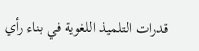قدرات التلميذ اللغوية في بناء رأي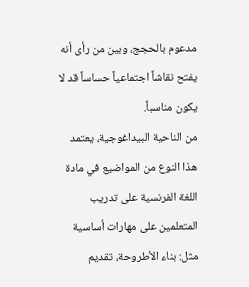مدعوم بالحجج، وبين من رأى أنه يفتح نقاشاً اجتماعياً حساساً قد لا يكون مناسباً.
من الناحية البيداغوجية، يعتمد هذا النوع من المواضيع في مادة اللغة الفرنسية على تدريب المتعلمين على مهارات أساسية مثل: بناء الأطروحة، تقديم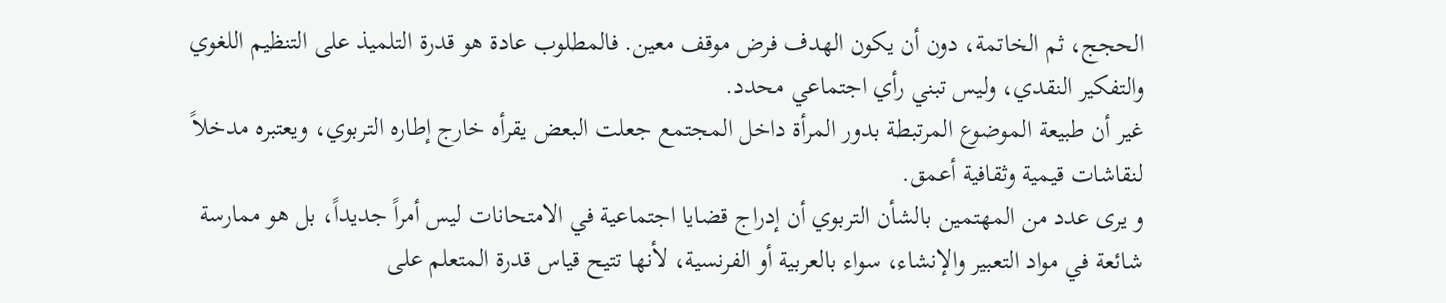الحجج، ثم الخاتمة، دون أن يكون الهدف فرض موقف معين. فالمطلوب عادة هو قدرة التلميذ على التنظيم اللغوي والتفكير النقدي، وليس تبني رأي اجتماعي محدد.
غير أن طبيعة الموضوع المرتبطة بدور المرأة داخل المجتمع جعلت البعض يقرأه خارج إطاره التربوي، ويعتبره مدخلاً لنقاشات قيمية وثقافية أعمق.
و يرى عدد من المهتمين بالشأن التربوي أن إدراج قضايا اجتماعية في الامتحانات ليس أمراً جديداً، بل هو ممارسة شائعة في مواد التعبير والإنشاء، سواء بالعربية أو الفرنسية، لأنها تتيح قياس قدرة المتعلم على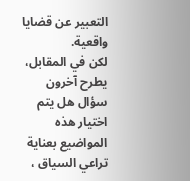التعبير عن قضايا واقعية.
لكن في المقابل، يطرح آخرون سؤال هل يتم اختيار هذه المواضيع بعناية تراعي السياق ،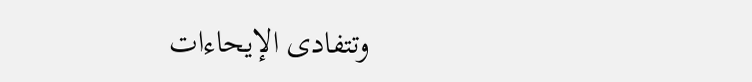وتتفادى الإيحاءات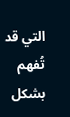التي قد تُفهم بشكل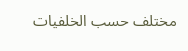مختلف حسب الخلفيات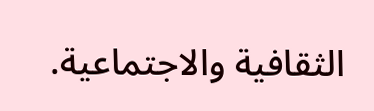الثقافية والاجتماعية.